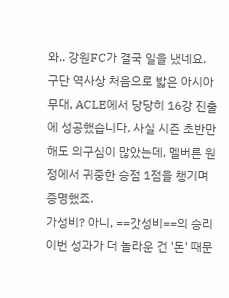와.. 강원FC가 결국 일을 냈네요.
구단 역사상 처음으로 밟은 아시아 무대, ACLE에서 당당히 16강 진출에 성공했습니다. 사실 시즌 초반만 해도 의구심이 많았는데, 멜버른 원정에서 귀중한 승점 1점을 챙기며 증명했죠.
가성비? 아니, ==갓성비==의 승리 이번 성과가 더 놀라운 건 '돈' 때문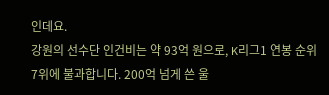인데요.
강원의 선수단 인건비는 약 93억 원으로, K리그1 연봉 순위 7위에 불과합니다. 200억 넘게 쓴 울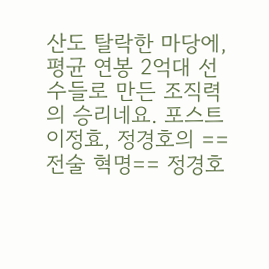산도 탈락한 마당에, 평균 연봉 2억대 선수들로 만든 조직력의 승리네요. 포스트 이정효, 정경호의 ==전술 혁명== 정경호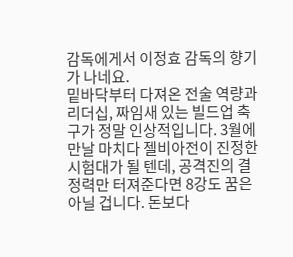감독에게서 이정효 감독의 향기가 나네요.
밑바닥부터 다져온 전술 역량과 리더십, 짜임새 있는 빌드업 축구가 정말 인상적입니다. 3월에 만날 마치다 젤비아전이 진정한 시험대가 될 텐데, 공격진의 결정력만 터져준다면 8강도 꿈은 아닐 겁니다. 돈보다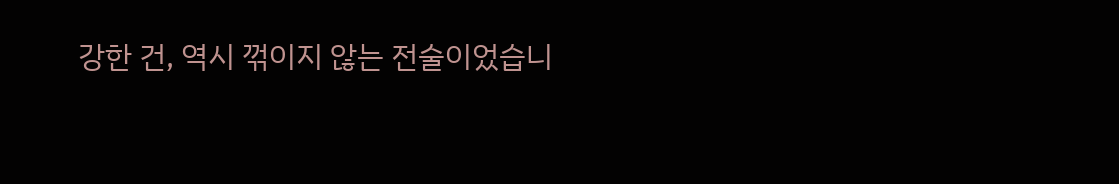강한 건, 역시 꺾이지 않는 전술이었습니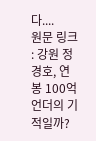다....
원문 링크 : 강원 정경호, 연봉 100억 언더의 기적일까?